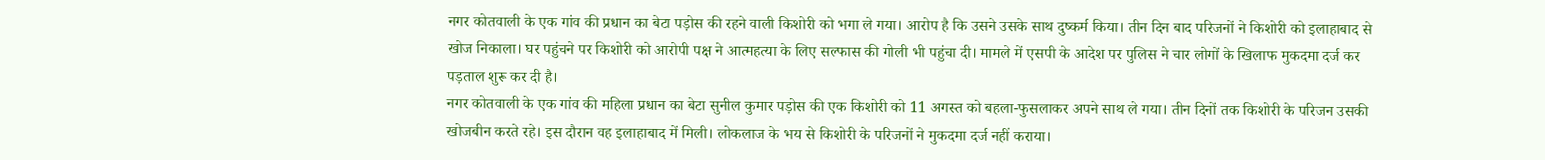नगर कोतवाली के एक गांव की प्रधान का बेटा पड़ोस की रहने वाली किशोरी को भगा ले गया। आरोप है कि उसने उसके साथ दुष्कर्म किया। तीन दिन बाद परिजनों ने किशोरी को इलाहाबाद से खोज निकाला। घर पहुंचने पर किशोरी को आरोपी पक्ष ने आत्महत्या के लिए सल्फास की गोली भी पहुंचा दी। मामले में एसपी के आदेश पर पुलिस ने चार लोगों के खिलाफ मुकदमा दर्ज कर पड़ताल शुरू कर दी है।
नगर कोतवाली के एक गांव की महिला प्रधान का बेटा सुनील कुमार पड़ोस की एक किशोरी को 11 अगस्त को बहला-फुसलाकर अपने साथ ले गया। तीन दिनों तक किशोरी के परिजन उसकी खोजबीन करते रहे। इस दौरान वह इलाहाबाद में मिली। लोकलाज के भय से किशोरी के परिजनों ने मुकदमा दर्ज नहीं कराया।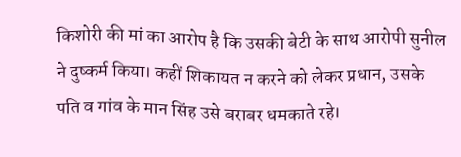किशोरी की मां का आरोप है कि उसकी बेटी के साथ आरोपी सुनील ने दुष्कर्म किया। कहीं शिकायत न करने को लेकर प्रधान, उसके पति व गांव के मान सिंह उसे बराबर धमकाते रहे।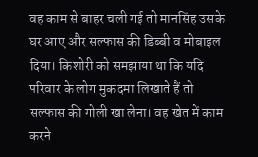वह काम से बाहर चली गई तो मानसिंह उसके घर आए और सल्फास की डिब्बी व मोबाइल दिया। किशोरी को समझाया था कि यदि परिवार के लोग मुकदमा लिखाते हैं तो सल्फास की गोली खा लेना। वह खेत में काम करने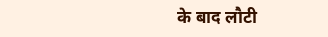के बाद लौटी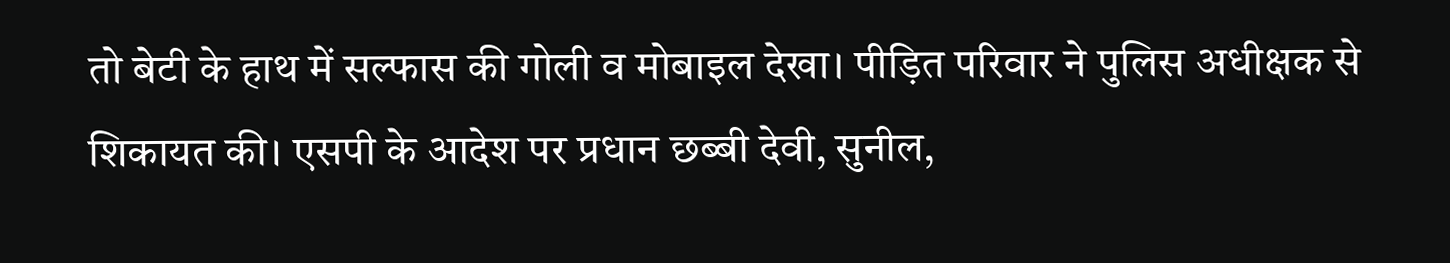तो बेटी के हाथ में सल्फास की गोली व मोबाइल देखा। पीड़ित परिवार ने पुलिस अधीक्षक से शिकायत की। एसपी के आदेश पर प्रधान छब्बी देवी, सुनील,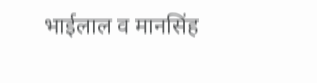भाईलाल व मानसिंह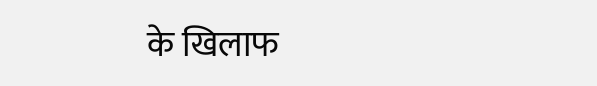के खिलाफ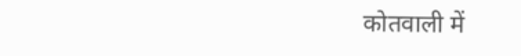कोतवाली में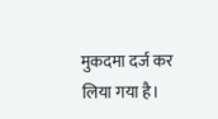मुकदमा दर्ज कर लिया गया है।